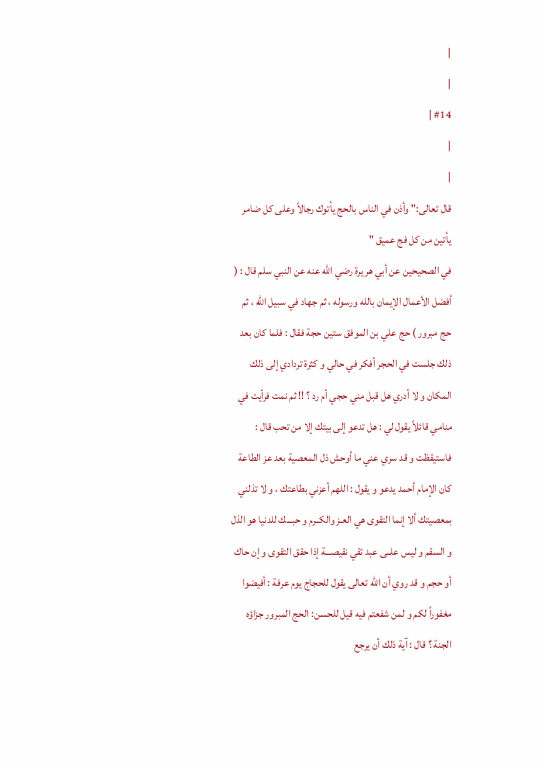|
|
#14 |
|
|
قال تعالى:" وأذن في الناس بالحج يأتوك رجالاً وعلى كل ضامر يأتين من كل فج عميق "
في الصحيحين عن أبي هر يرة رضي الله عنه عن النبي سلم قال : ( أفضل الأعمال الإيمان بالله ورسوله ، ثم جهاد في سبيل الله ، ثم حج مبرور ) حج علي بن الموفق ستين حجة فقال : فلما كان بعد ذلك جلست في الحجر أفكر في حالي و كثرة تردادي إلى ذلك المكان و لا أدري هل قبل مني حجي أم رد ؟ !! ثم نمت فرأيت في منامي قائلاً يقول لي : هل تدعو إلى بيتك إلا من تحب قال : فاستيقظت و قد سري عني ما أوحش ذل المعصية بعد عز الطاعة كان الإمام أحمد يدعو و يقول : اللهم أعزني بطاعتك ، و لا تذلني بمعصيتك ألا إنما التقوى هي العـز والكــرم و حبـــك للدنيا هو الذل و السقم و ليس علــى عبد تقي نقيصـــة إذا حقق التقوى و إن حاك أو حجم و قد روي أن الله تعالى يقول للحجاج يوم عرفة : أفيضوا مغفوراً لكم و لمن شفعتم فيه قيل للحسن: الحج المبرور جزاؤه الجنة ؟ قال : آية ذلك أن يرجع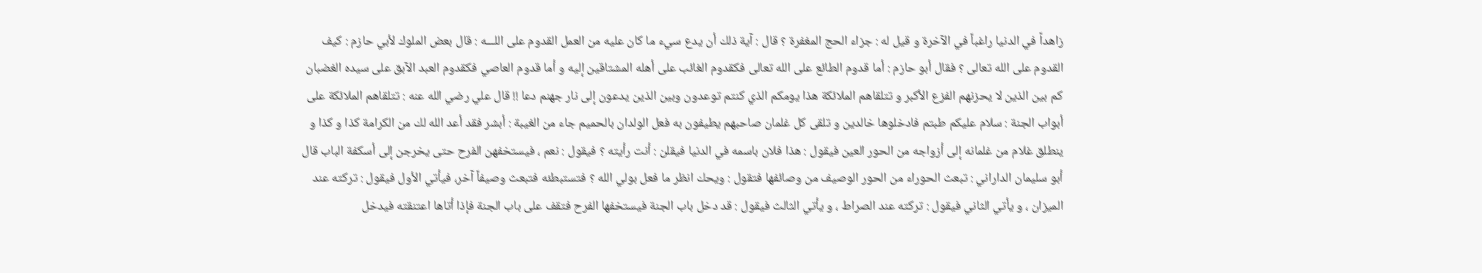زاهداً في الدنيا راغباً في الآخرة و قيل له : جزاء الحج المغفرة ؟ قال : آية ذلك أن يدع سيء ما كان عليه من العمل القدوم على اللـــه : قال بعض الملوك لأبي حازم : كيف القدوم على الله تعالى ؟ فقال أبو حازم : أما قدوم الطائع على الله تعالى فكقدوم الغائب على أهله المشتاقين إليه و أما قدوم العاصي فكقدوم العبد الآبق على سيده الغضبان كم بين الذين لا يحزنهم الفزع الأكبر و تتلقاهم الملائكة هذا يومكم الذي كنتم توعدون وبين الذين يدعون إلى نار جهنم دعا !! قال علي رضي الله عنه : تتلقاهم الملائكة على أبواب الجنة : سلام عليكم طبتم فادخلوها خالدين و تلقى كل غلمان صاحبهم يطيفون به فعل الولدان بالحميم جاء من الغيبة : أبشر فقد أعد الله لك من الكرامة كذا و كذا و ينطلق غلام من غلمانه إلى أزواجه من الحور العين فيقول : هذا فلان باسمه في الدنيا فيقلن : أنت رأيته ؟ فيقول : نعم ، فيستخفهن الفرح حتى يخرجن إلى أسكفة الباب قال أبو سليمان الداراني : تبعث الحوراء من الحور الوصيف من وصائفها فتقول : ويحك انظر ما فعل بولي الله ؟ فتستبطئه فتبعث وصيفاً آخر، فيأتي الأول فيقول : تركته عند الميزان ، و يأتي الثاني فيقول : تركته عند الصراط ، و يأتي الثالث فيقول : قد دخل باب الجنة فيستخفها الفرح فتقف على باب الجنة فإذا أتاها اعتنقته فيدخل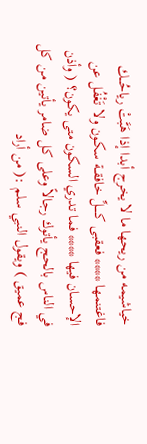خياشيمه من ريحها ما لا يخرج أبدا إذا هَبَّتْ رياحُـــك فاغتنمها **** فعقبى كـــــلِّ خافقــة سكـون ولا تَغْفُل عن الإحسان فيها **** فما تدري السكون متى يكون؟ ( وأذن في الناس بالحج يأتوك رجالاً وعلى كل ضامر يأتين من كل فج عميق ) ويقول النبي سلم :( من أراد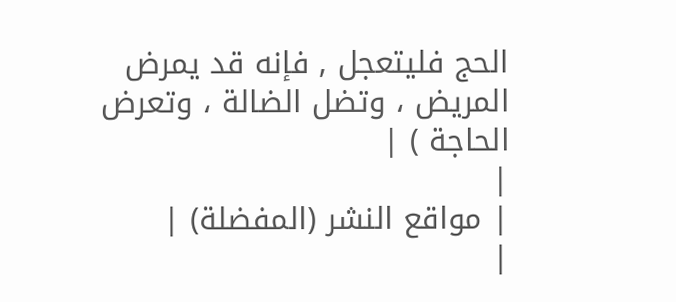الحج فليتعجل , فإنه قد يمرض المريض ، وتضل الضالة ، وتعرض الحاجة ) |
|
| مواقع النشر (المفضلة) |
|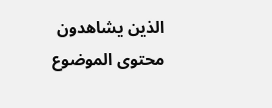الذين يشاهدون محتوى الموضوع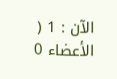الآن : 1 ( الأعضاء 0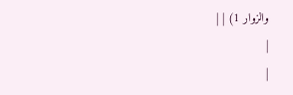والزوار 1) | |
|
|